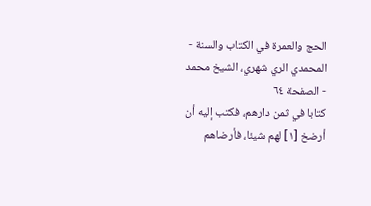الحج والعمرة في الكتاب والسنة - المحمدي الري شهري، الشيخ محمد - الصفحة ٦٤
كتابا في ثمن دارهم، فكتب إليه أن أرضخ [١] لهم شيئا، فأرضاهم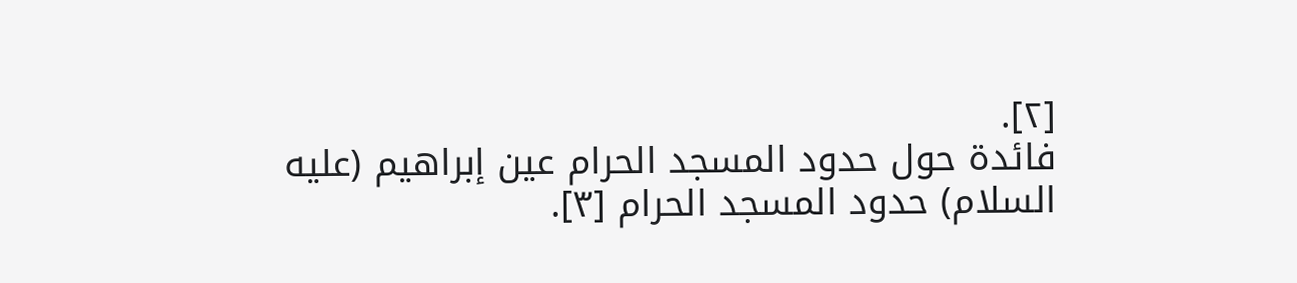[٢].
فائدة حول حدود المسجد الحرام عين إبراهيم (عليه السلام) حدود المسجد الحرام [٣].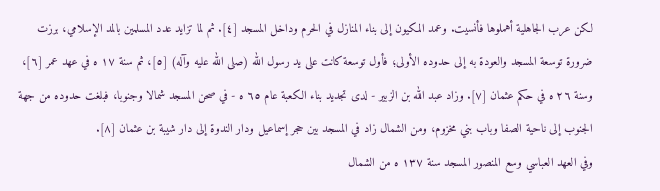لكن عرب الجاهلية أهملوها فأنسيت. وعمد المكيون إلى بناء المنازل في الحرم وداخل المسجد [٤]. ثم لما تزايد عدد المسلمين بالمد الإسلامي، برزت ضرورة توسعة المسجد والعودة به إلى حدوده الأولى؛ فأول توسعة كانت على يد رسول الله (صلى الله عليه وآله) [٥]، ثم سنة ١٧ ه في عهد عمر [٦]، وسنة ٢٦ ه في حكم عثمان [٧]. وزاد عبد الله بن الزبير - لدى تجديد بناء الكعبة عام ٦٥ ه - في صحن المسجد شمالا وجنوبا، فبلغت حدوده من جهة الجنوب إلى ناحية الصفا وباب بني مخزوم، ومن الشمال زاد في المسجد بين حجر إسماعيل ودار الندوة إلى دار شيبة بن عثمان [٨].
وفي العهد العباسي وسع المنصور المسجد سنة ١٣٧ ه من الشمال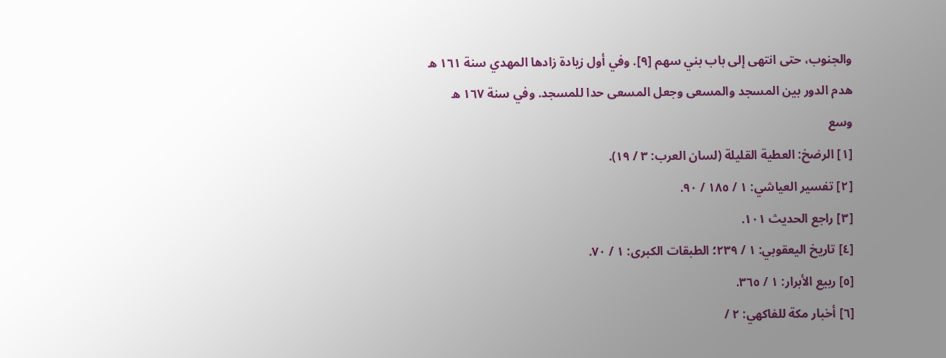والجنوب، حتى انتهى إلى باب بني سهم [٩]. وفي أول زيادة زادها المهدي سنة ١٦١ ه هدم الدور بين المسجد والمسعى وجعل المسعى حدا للمسجد. وفي سنة ١٦٧ ه وسع
[١] الرضخ: العطية القليلة (لسان العرب: ٣ / ١٩).
[٢] تفسير العياشي: ١ / ١٨٥ / ٩٠.
[٣] راجع الحديث ١٠١.
[٤] تاريخ اليعقوبي: ١ / ٢٣٩؛ الطبقات الكبرى: ١ / ٧٠.
[٥] ربيع الأبرار: ١ / ٣٦٥.
[٦] أخبار مكة للفاكهي: ٢ /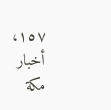١٥٧، أخبار مكة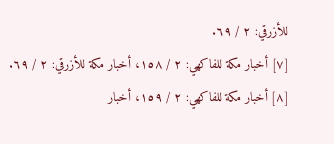للأزرقي: ٢ / ٦٩.
[٧] أخبار مكة للفاكهي: ٢ / ١٥٨، أخبار مكة للأزرقي: ٢ / ٦٩.
[٨] أخبار مكة للفاكهي: ٢ / ١٥٩، أخبار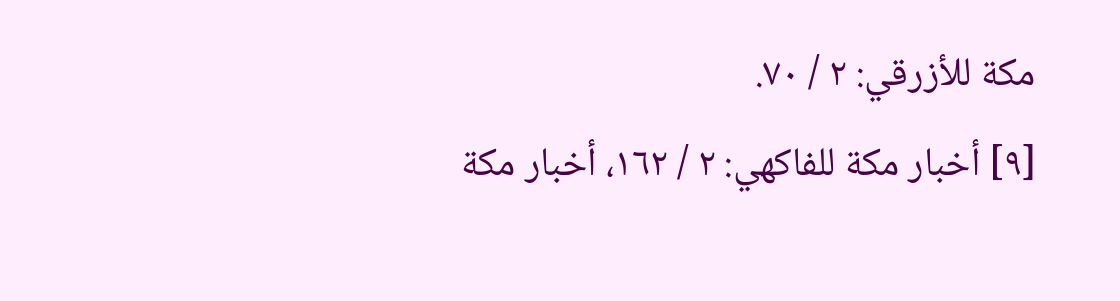مكة للأزرقي: ٢ / ٧٠.
[٩] أخبار مكة للفاكهي: ٢ / ١٦٢، أخبار مكة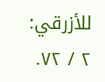للأزرقي: ٢ / ٧٢.